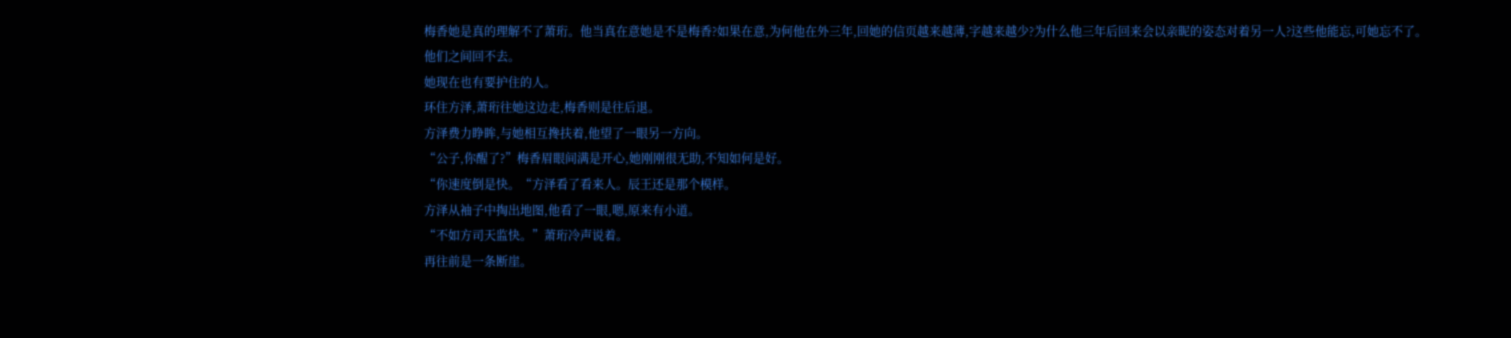梅香她是真的理解不了萧珩。他当真在意她是不是梅香?如果在意,为何他在外三年,回她的信页越来越薄,字越来越少?为什么他三年后回来会以亲昵的姿态对着另一人?这些他能忘,可她忘不了。
他们之间回不去。
她现在也有要护住的人。
环住方泽,萧珩往她这边走,梅香则是往后退。
方泽费力睁眸,与她相互搀扶着,他望了一眼另一方向。
“公子,你醒了?”梅香眉眼间满是开心,她刚刚很无助,不知如何是好。
“你速度倒是快。“方泽看了看来人。辰王还是那个模样。
方泽从袖子中掏出地图,他看了一眼,嗯,原来有小道。
“不如方司天监快。”萧珩冷声说着。
再往前是一条断崖。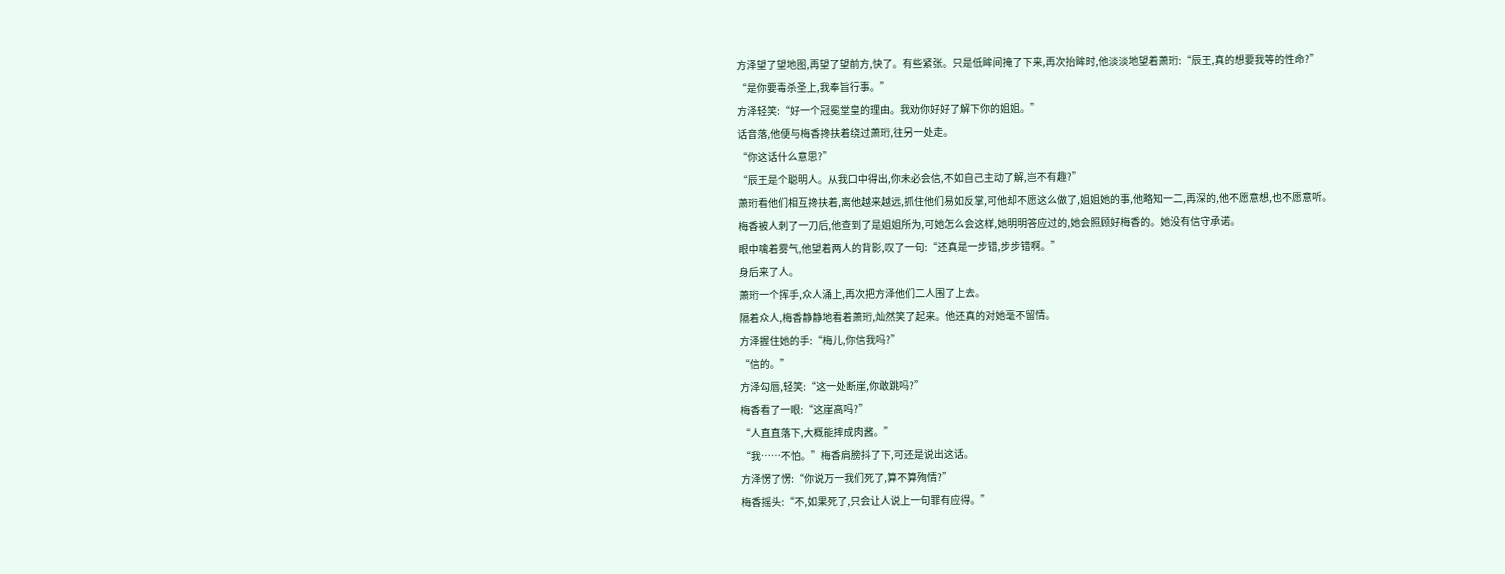方泽望了望地图,再望了望前方,快了。有些紧张。只是低眸间掩了下来,再次抬眸时,他淡淡地望着萧珩:“辰王,真的想要我等的性命?”
“是你要毒杀圣上,我奉旨行事。”
方泽轻笑:“好一个冠冕堂皇的理由。我劝你好好了解下你的姐姐。”
话音落,他便与梅香搀扶着绕过萧珩,往另一处走。
“你这话什么意思?”
“辰王是个聪明人。从我口中得出,你未必会信,不如自己主动了解,岂不有趣?”
萧珩看他们相互搀扶着,离他越来越远,抓住他们易如反掌,可他却不愿这么做了,姐姐她的事,他略知一二,再深的,他不愿意想,也不愿意听。
梅香被人刺了一刀后,他查到了是姐姐所为,可她怎么会这样,她明明答应过的,她会照顾好梅香的。她没有信守承诺。
眼中噙着雾气,他望着两人的背影,叹了一句:“还真是一步错,步步错啊。”
身后来了人。
萧珩一个挥手,众人涌上,再次把方泽他们二人围了上去。
隔着众人,梅香静静地看着萧珩,灿然笑了起来。他还真的对她毫不留情。
方泽握住她的手:“梅儿,你信我吗?”
“信的。”
方泽勾唇,轻笑:“这一处断崖,你敢跳吗?”
梅香看了一眼:“这崖高吗?”
“人直直落下,大概能摔成肉酱。”
“我……不怕。”梅香肩膀抖了下,可还是说出这话。
方泽愣了愣:“你说万一我们死了,算不算殉情?”
梅香摇头:“不,如果死了,只会让人说上一句罪有应得。”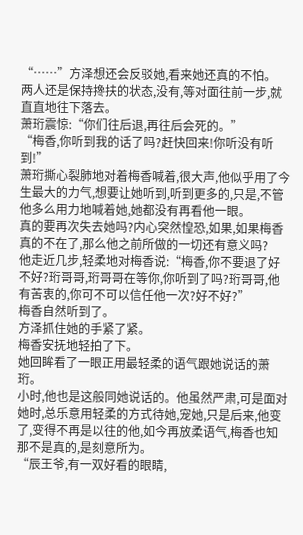“……”方泽想还会反驳她,看来她还真的不怕。
两人还是保持搀扶的状态,没有,等对面往前一步,就直直地往下落去。
萧珩震惊:“你们往后退,再往后会死的。”
“梅香,你听到我的话了吗?赶快回来!你听没有听到!”
萧珩撕心裂肺地对着梅香喊着,很大声,他似乎用了今生最大的力气,想要让她听到,听到更多的,只是,不管他多么用力地喊着她,她都没有再看他一眼。
真的要再次失去她吗?内心突然惶恐,如果,如果梅香真的不在了,那么他之前所做的一切还有意义吗?
他走近几步,轻柔地对梅香说:“梅香,你不要退了好不好?珩哥哥,珩哥哥在等你,你听到了吗?珩哥哥,他有苦衷的,你可不可以信任他一次?好不好?”
梅香自然听到了。
方泽抓住她的手紧了紧。
梅香安抚地轻拍了下。
她回眸看了一眼正用最轻柔的语气跟她说话的萧珩。
小时,他也是这般同她说话的。他虽然严肃,可是面对她时,总乐意用轻柔的方式待她,宠她,只是后来,他变了,变得不再是以往的他,如今再放柔语气,梅香也知那不是真的,是刻意所为。
“辰王爷,有一双好看的眼睛,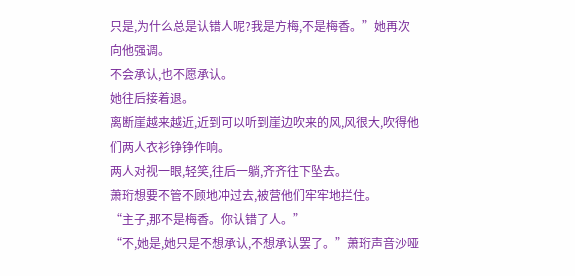只是,为什么总是认错人呢?我是方梅,不是梅香。”她再次向他强调。
不会承认,也不愿承认。
她往后接着退。
离断崖越来越近,近到可以听到崖边吹来的风,风很大,吹得他们两人衣衫铮铮作响。
两人对视一眼,轻笑,往后一躺,齐齐往下坠去。
萧珩想要不管不顾地冲过去,被营他们牢牢地拦住。
“主子,那不是梅香。你认错了人。”
“不,她是,她只是不想承认,不想承认罢了。”萧珩声音沙哑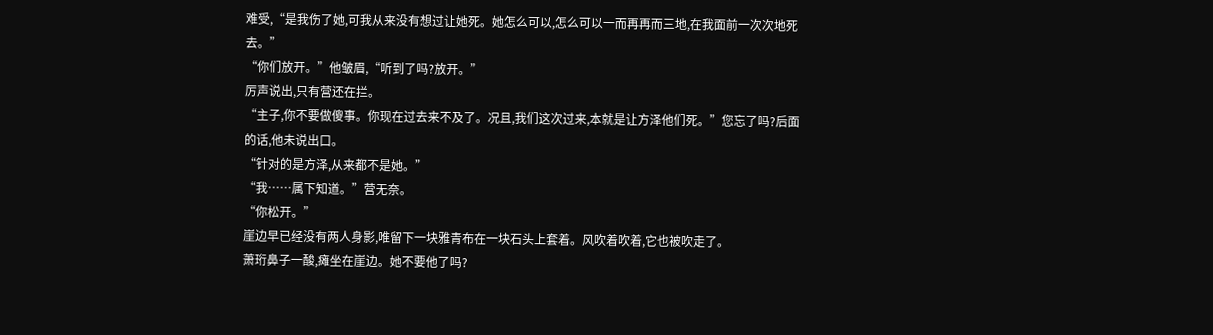难受,“是我伤了她,可我从来没有想过让她死。她怎么可以,怎么可以一而再再而三地,在我面前一次次地死去。”
“你们放开。”他皱眉,“听到了吗?放开。”
厉声说出,只有营还在拦。
“主子,你不要做傻事。你现在过去来不及了。况且,我们这次过来,本就是让方泽他们死。”您忘了吗?后面的话,他未说出口。
“针对的是方泽,从来都不是她。”
“我……属下知道。”营无奈。
“你松开。”
崖边早已经没有两人身影,唯留下一块雅青布在一块石头上套着。风吹着吹着,它也被吹走了。
萧珩鼻子一酸,瘫坐在崖边。她不要他了吗?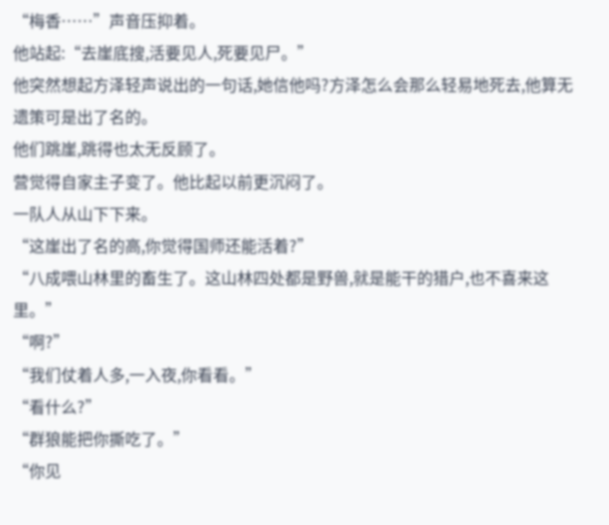“梅香……”声音压抑着。
他站起:“去崖底搜,活要见人,死要见尸。”
他突然想起方泽轻声说出的一句话,她信他吗?方泽怎么会那么轻易地死去,他算无遗策可是出了名的。
他们跳崖,跳得也太无反顾了。
营觉得自家主子变了。他比起以前更沉闷了。
一队人从山下下来。
“这崖出了名的高,你觉得国师还能活着?”
“八成喂山林里的畜生了。这山林四处都是野兽,就是能干的猎户,也不喜来这里。”
“啊?”
“我们仗着人多,一入夜,你看看。”
“看什么?”
“群狼能把你撕吃了。”
“你见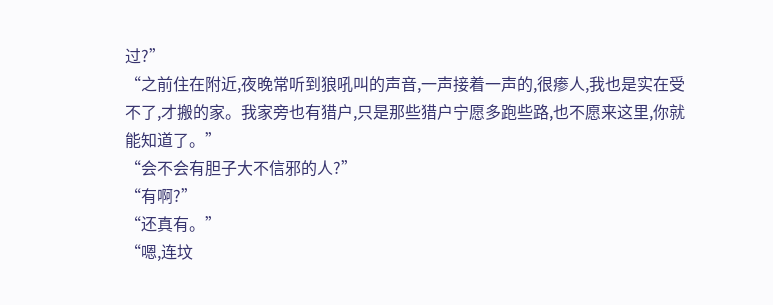过?”
“之前住在附近,夜晚常听到狼吼叫的声音,一声接着一声的,很瘆人,我也是实在受不了,才搬的家。我家旁也有猎户,只是那些猎户宁愿多跑些路,也不愿来这里,你就能知道了。”
“会不会有胆子大不信邪的人?”
“有啊?”
“还真有。”
“嗯,连坟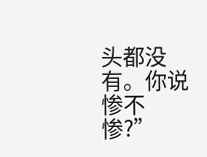头都没有。你说惨不惨?”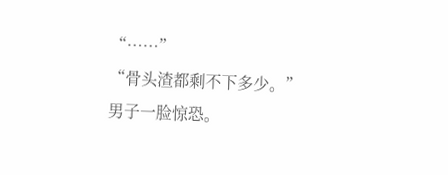“……”
“骨头渣都剩不下多少。”
男子一脸惊恐。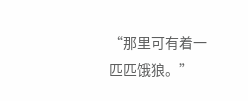“那里可有着一匹匹饿狼。”